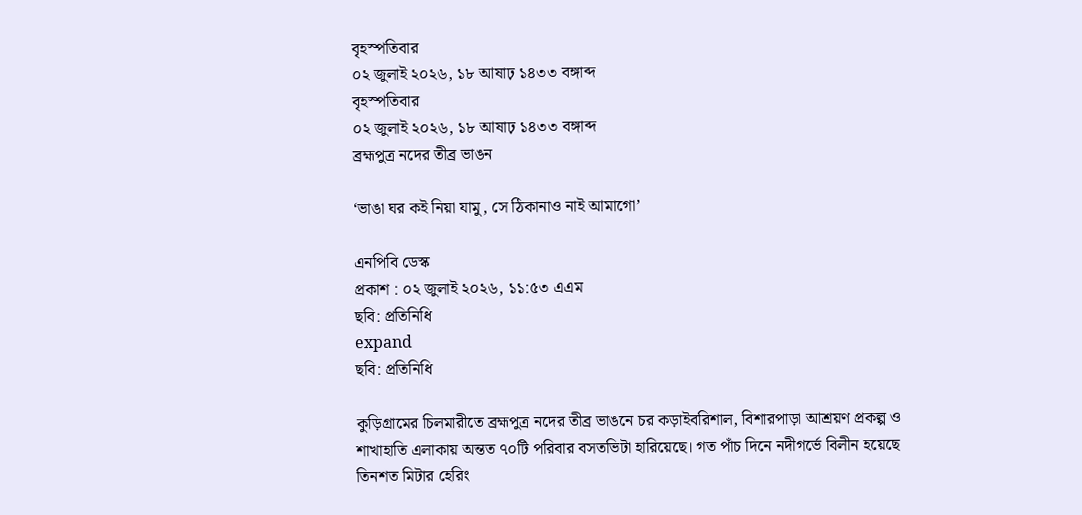বৃহস্পতিবার
০২ জুলাই ২০২৬, ১৮ আষাঢ় ১৪৩৩ বঙ্গাব্দ
বৃহস্পতিবার
০২ জুলাই ২০২৬, ১৮ আষাঢ় ১৪৩৩ বঙ্গাব্দ
ব্রহ্মপুত্র ন‌দের তীব্র ভাঙন

‘ভাঙা ঘর কই নিয়া যামু, সে ঠিকানাও নাই আমাগো’

এনপিবি ডেস্ক
প্রকাশ : ০২ জুলাই ২০২৬, ১১:৫৩ এএম
ছবি: প্রতিনিধি
expand
ছবি: প্রতিনিধি

কুড়িগ্রামের চিলমারীতে ব্রহ্মপুত্র নদের তীব্র ভাঙনে চর কড়াইবরিশাল, বিশারপাড়া আশ্রয়ণ প্রকল্প ও শাখাহাতি এলাকায় অন্তত ৭০টি পরিবার বসতভিটা হারিয়েছে। গত পাঁচ দিনে নদীগর্ভে বিলীন হয়েছে তিনশত মিটার হেরিং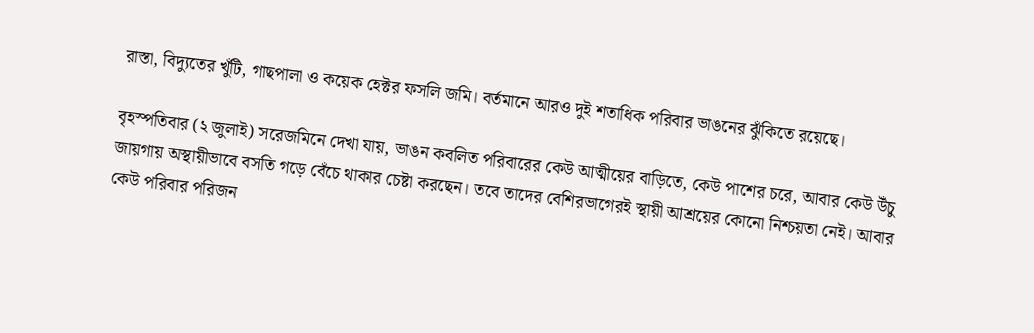রাস্তা, বিদ্যুতের খুঁটি, গাছপালা ও কয়েক হেক্টর ফসলি জমি। বর্তমানে আরও দুই শতাধিক পরিবার ভাঙনের ঝুঁকিতে রয়েছে।

বৃহস্পতিবার (২ জুলাই) সরেজমিনে দেখা যায়, ভাঙন কবলিত পরিবারের কেউ আত্মীয়ের বাড়িতে, কেউ পাশের চরে, আবার কেউ উঁচু জায়গায় অস্থায়ীভাবে বসতি গড়ে বেঁচে থাকার চেষ্টা করছেন। তবে তাদের বেশিরভাগেরই স্থায়ী আশ্রয়ের কোনো নিশ্চয়তা নেই। আবার কেউ পরিবার পরিজন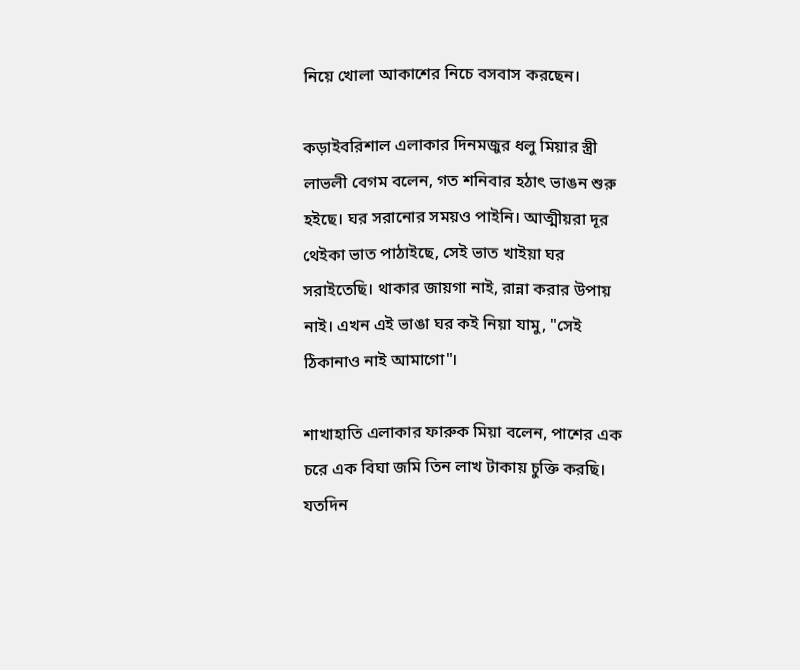নিয়ে খোলা আকাশের নিচে বসবাস করছেন।

কড়াইবরিশাল এলাকার দিনমজুর ধলু মিয়ার স্ত্রী লাভলী বেগম বলেন, গত শনিবার হঠাৎ ভাঙন শুরু হইছে। ঘর সরানোর সময়ও পাইনি। আত্মীয়রা দূর থেইকা ভাত পাঠাইছে, সেই ভাত খাইয়া ঘর সরাইতেছি। থাকার জায়গা নাই, রান্না করার উপায় নাই। এখন এই ভাঙা ঘর কই নিয়া যামু, "সেই ঠিকানাও নাই আমাগো"।

শাখাহাতি এলাকার ফারুক মিয়া বলেন, পাশের এক চরে এক বিঘা জমি তিন লাখ টাকায় চুক্তি করছি। যতদিন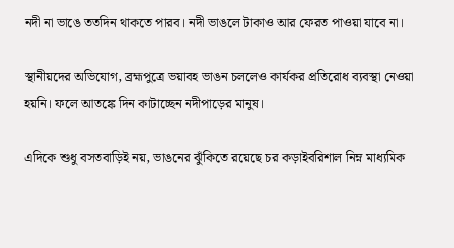নদী না ভাঙে ততদিন থাকতে পারব। নদী ভাঙলে টাকাও আর ফেরত পাওয়া যাবে না।

স্থানীয়দের অভিযোগ, ব্রহ্মপুত্রে ভয়াবহ ভাঙন চললেও কার্যকর প্রতিরোধ ব্যবস্থা নেওয়া হয়নি। ফলে আতঙ্কে দিন কাটাচ্ছেন নদীপাড়ের মানুষ।

এদিকে শুধু বসতবাড়িই নয়, ভাঙনের ঝুঁকিতে রয়েছে চর কড়াইবরিশাল নিম্ন মাধ্যমিক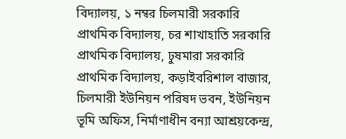বিদ্যালয়, ১ নম্বর চিলমারী সরকারি প্রাথমিক বিদ্যালয়, চর শাখাহাতি সরকারি প্রাথমিক বিদ্যালয়, ঢুষমারা সরকারি প্রাথমিক বিদ্যালয়, কড়াইবরিশাল বাজার, চিলমারী ইউনিয়ন পরিষদ ভবন, ইউনিয়ন ভূমি অফিস, নির্মাণাধীন বন্যা আশ্রয়কেন্দ্র,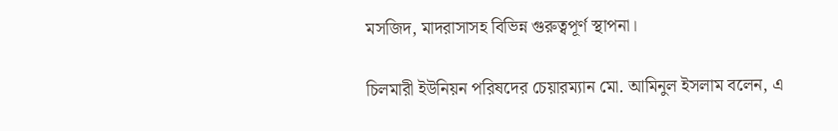মসজিদ, মাদরাসাসহ বিভিন্ন গুরুত্বপূর্ণ স্থাপনা।

চিলমারী ইউনিয়ন পরিষদের চেয়ারম্যান মো. আমিনুল ইসলাম বলেন, এ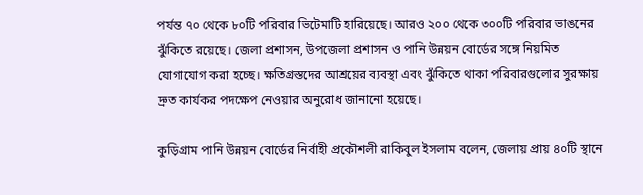পর্যন্ত ৭০ থেকে ৮০টি পরিবার ভিটেমাটি হারিয়েছে। আরও ২০০ থেকে ৩০০টি পরিবার ভাঙনের ঝুঁকিতে রয়েছে। জেলা প্রশাসন, উপজেলা প্রশাসন ও পানি উন্নয়ন বোর্ডের সঙ্গে নিয়মিত যোগাযোগ করা হচ্ছে। ক্ষতিগ্রস্তদের আশ্রয়ের ব্যবস্থা এবং ঝুঁকিতে থাকা পরিবারগুলোর সুরক্ষায় দ্রুত কার্যকর পদক্ষেপ নেওয়ার অনুরোধ জানানো হয়েছে।

কুড়িগ্রাম পানি উন্নয়ন বোর্ডের নির্বাহী প্রকৌশলী রাকিবুল ইসলাম বলেন, জেলায় প্রায় ৪০টি স্থানে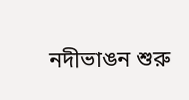নদীভাঙন শুরু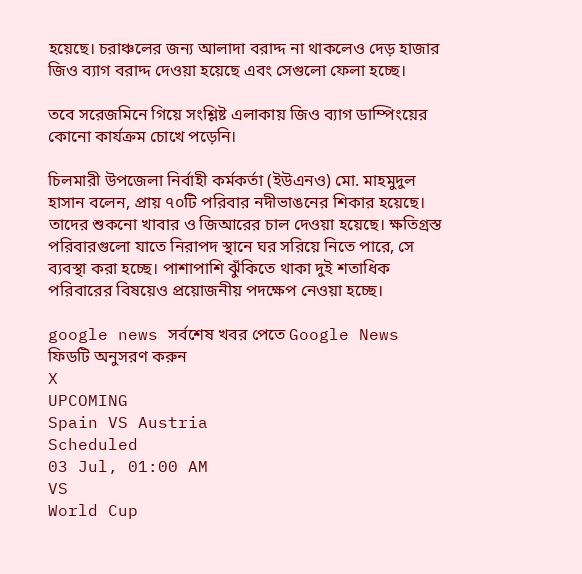হয়েছে। চরাঞ্চলের জন্য আলাদা বরাদ্দ না থাকলেও দেড় হাজার জিও ব্যাগ বরাদ্দ দেওয়া হয়েছে এবং সেগুলো ফেলা হচ্ছে।

তবে সরেজমিনে গিয়ে সংশ্লিষ্ট এলাকায় জিও ব্যাগ ডাম্পিংয়ের কোনো কার্যক্রম চোখে পড়েনি।

চিলমারী উপজেলা নির্বাহী কর্মকর্তা (ইউএনও) মো. মাহমুদুল হাসান বলেন, প্রায় ৭০টি পরিবার নদীভাঙনের শিকার হয়েছে। তাদের শুকনো খাবার ও জিআরের চাল দেওয়া হয়েছে। ক্ষতিগ্রস্ত পরিবারগুলো যাতে নিরাপদ স্থানে ঘর সরিয়ে নিতে পারে, সে ব্যবস্থা করা হচ্ছে। পাশাপাশি ঝুঁকিতে থাকা দুই শতাধিক পরিবারের বিষয়েও প্রয়োজনীয় পদক্ষেপ নেওয়া হচ্ছে।

google news সর্বশেষ খবর পেতে Google News ফিডটি অনুসরণ করুন
X
UPCOMING
Spain VS Austria
Scheduled
03 Jul, 01:00 AM
VS
World Cup